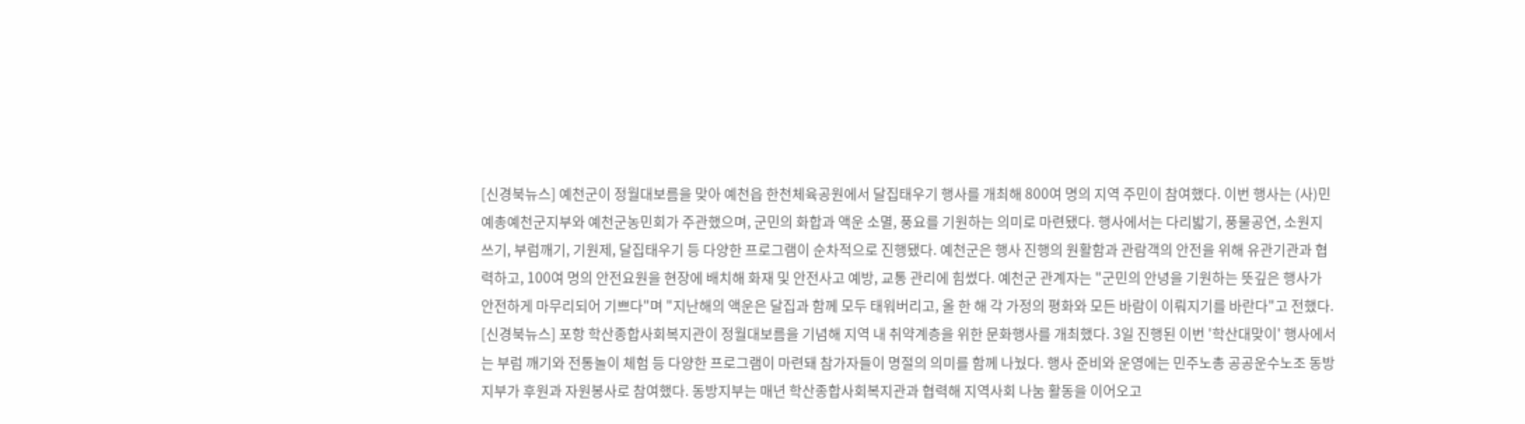[신경북뉴스] 예천군이 정월대보름을 맞아 예천읍 한천체육공원에서 달집태우기 행사를 개최해 800여 명의 지역 주민이 참여했다. 이번 행사는 (사)민예총예천군지부와 예천군농민회가 주관했으며, 군민의 화합과 액운 소멸, 풍요를 기원하는 의미로 마련됐다. 행사에서는 다리밟기, 풍물공연, 소원지 쓰기, 부럼깨기, 기원제, 달집태우기 등 다양한 프로그램이 순차적으로 진행됐다. 예천군은 행사 진행의 원활함과 관람객의 안전을 위해 유관기관과 협력하고, 100여 명의 안전요원을 현장에 배치해 화재 및 안전사고 예방, 교통 관리에 힘썼다. 예천군 관계자는 "군민의 안녕을 기원하는 뜻깊은 행사가 안전하게 마무리되어 기쁘다"며 "지난해의 액운은 달집과 함께 모두 태워버리고, 올 한 해 각 가정의 평화와 모든 바람이 이뤄지기를 바란다"고 전했다.
[신경북뉴스] 포항 학산종합사회복지관이 정월대보름을 기념해 지역 내 취약계층을 위한 문화행사를 개최했다. 3일 진행된 이번 '학산대맞이' 행사에서는 부럼 깨기와 전통놀이 체험 등 다양한 프로그램이 마련돼 참가자들이 명절의 의미를 함께 나눴다. 행사 준비와 운영에는 민주노총 공공운수노조 동방지부가 후원과 자원봉사로 참여했다. 동방지부는 매년 학산종합사회복지관과 협력해 지역사회 나눔 활동을 이어오고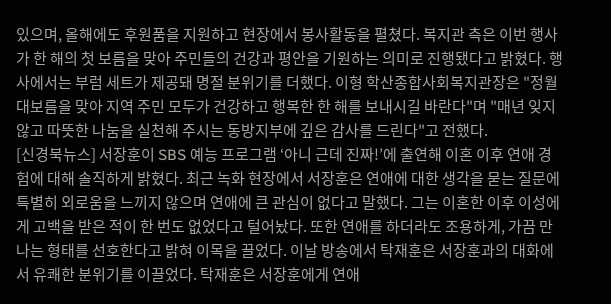있으며, 올해에도 후원품을 지원하고 현장에서 봉사활동을 펼쳤다. 복지관 측은 이번 행사가 한 해의 첫 보름을 맞아 주민들의 건강과 평안을 기원하는 의미로 진행됐다고 밝혔다. 행사에서는 부럼 세트가 제공돼 명절 분위기를 더했다. 이형 학산종합사회복지관장은 "정월대보름을 맞아 지역 주민 모두가 건강하고 행복한 한 해를 보내시길 바란다"며 "매년 잊지 않고 따뜻한 나눔을 실천해 주시는 동방지부에 깊은 감사를 드린다"고 전했다.
[신경북뉴스] 서장훈이 SBS 예능 프로그램 ‘아니 근데 진짜!’에 출연해 이혼 이후 연애 경험에 대해 솔직하게 밝혔다. 최근 녹화 현장에서 서장훈은 연애에 대한 생각을 묻는 질문에 특별히 외로움을 느끼지 않으며 연애에 큰 관심이 없다고 말했다. 그는 이혼한 이후 이성에게 고백을 받은 적이 한 번도 없었다고 털어놨다. 또한 연애를 하더라도 조용하게, 가끔 만나는 형태를 선호한다고 밝혀 이목을 끌었다. 이날 방송에서 탁재훈은 서장훈과의 대화에서 유쾌한 분위기를 이끌었다. 탁재훈은 서장훈에게 연애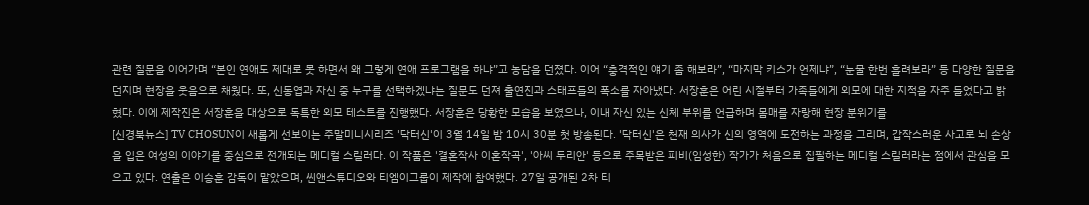관련 질문을 이어가며 “본인 연애도 제대로 못 하면서 왜 그렇게 연애 프로그램을 하냐”고 농담을 던졌다. 이어 “충격적인 얘기 좀 해보라”, “마지막 키스가 언제냐”, “눈물 한번 흘려보라” 등 다양한 질문을 던지며 현장을 웃음으로 채웠다. 또, 신동엽과 자신 중 누구를 선택하겠냐는 질문도 던져 출연진과 스태프들의 폭소를 자아냈다. 서장훈은 어린 시절부터 가족들에게 외모에 대한 지적을 자주 들었다고 밝혔다. 이에 제작진은 서장훈을 대상으로 독특한 외모 테스트를 진행했다. 서장훈은 당황한 모습을 보였으나, 이내 자신 있는 신체 부위를 언급하며 몸매를 자랑해 현장 분위기를
[신경북뉴스] TV CHOSUN이 새롭게 선보이는 주말미니시리즈 '닥터신'이 3월 14일 밤 10시 30분 첫 방송된다. '닥터신'은 천재 의사가 신의 영역에 도전하는 과정을 그리며, 갑작스러운 사고로 뇌 손상을 입은 여성의 이야기를 중심으로 전개되는 메디컬 스릴러다. 이 작품은 '결혼작사 이혼작곡', '아씨 두리안' 등으로 주목받은 피비(임성한) 작가가 처음으로 집필하는 메디컬 스릴러라는 점에서 관심을 모으고 있다. 연출은 이승훈 감독이 맡았으며, 씬앤스튜디오와 티엠이그룹이 제작에 참여했다. 27일 공개된 2차 티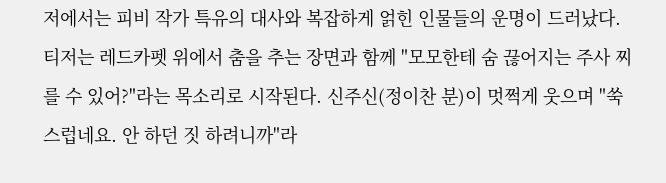저에서는 피비 작가 특유의 대사와 복잡하게 얽힌 인물들의 운명이 드러났다. 티저는 레드카펫 위에서 춤을 추는 장면과 함께 "모모한테 숨 끊어지는 주사 찌를 수 있어?"라는 목소리로 시작된다. 신주신(정이찬 분)이 멋쩍게 웃으며 "쑥스럽네요. 안 하던 짓 하려니까"라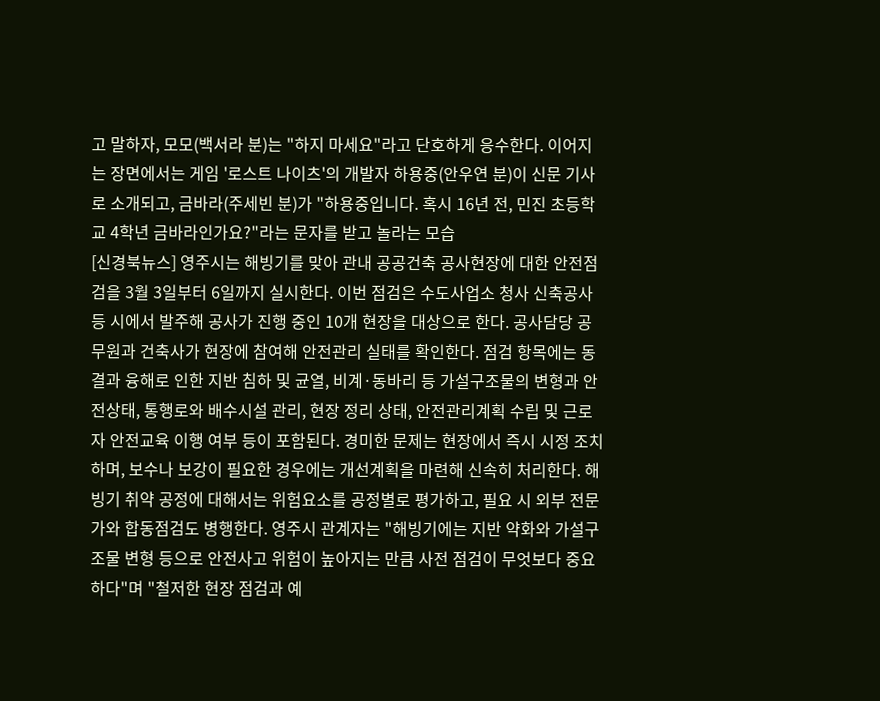고 말하자, 모모(백서라 분)는 "하지 마세요"라고 단호하게 응수한다. 이어지는 장면에서는 게임 '로스트 나이츠'의 개발자 하용중(안우연 분)이 신문 기사로 소개되고, 금바라(주세빈 분)가 "하용중입니다. 혹시 16년 전, 민진 초등학교 4학년 금바라인가요?"라는 문자를 받고 놀라는 모습
[신경북뉴스] 영주시는 해빙기를 맞아 관내 공공건축 공사현장에 대한 안전점검을 3월 3일부터 6일까지 실시한다. 이번 점검은 수도사업소 청사 신축공사 등 시에서 발주해 공사가 진행 중인 10개 현장을 대상으로 한다. 공사담당 공무원과 건축사가 현장에 참여해 안전관리 실태를 확인한다. 점검 항목에는 동결과 융해로 인한 지반 침하 및 균열, 비계·동바리 등 가설구조물의 변형과 안전상태, 통행로와 배수시설 관리, 현장 정리 상태, 안전관리계획 수립 및 근로자 안전교육 이행 여부 등이 포함된다. 경미한 문제는 현장에서 즉시 시정 조치하며, 보수나 보강이 필요한 경우에는 개선계획을 마련해 신속히 처리한다. 해빙기 취약 공정에 대해서는 위험요소를 공정별로 평가하고, 필요 시 외부 전문가와 합동점검도 병행한다. 영주시 관계자는 "해빙기에는 지반 약화와 가설구조물 변형 등으로 안전사고 위험이 높아지는 만큼 사전 점검이 무엇보다 중요하다"며 "철저한 현장 점검과 예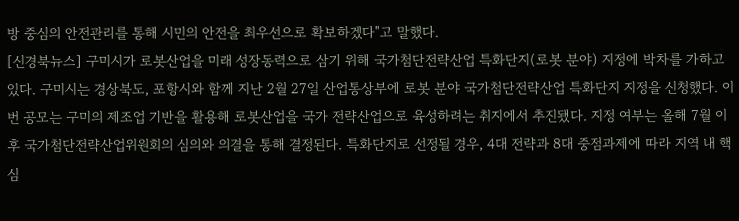방 중심의 안전관리를 통해 시민의 안전을 최우선으로 확보하겠다"고 말했다.
[신경북뉴스] 구미시가 로봇산업을 미래 성장동력으로 삼기 위해 국가첨단전략산업 특화단지(로봇 분야) 지정에 박차를 가하고 있다. 구미시는 경상북도, 포항시와 함께 지난 2월 27일 산업통상부에 로봇 분야 국가첨단전략산업 특화단지 지정을 신청했다. 이번 공모는 구미의 제조업 기반을 활용해 로봇산업을 국가 전략산업으로 육성하려는 취지에서 추진됐다. 지정 여부는 올해 7월 이후 국가첨단전략산업위원회의 심의와 의결을 통해 결정된다. 특화단지로 선정될 경우, 4대 전략과 8대 중점과제에 따라 지역 내 핵심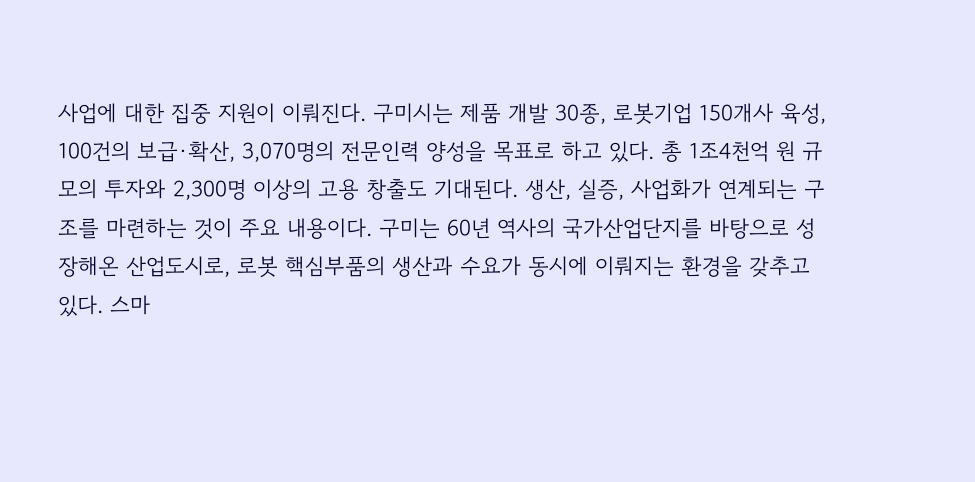사업에 대한 집중 지원이 이뤄진다. 구미시는 제품 개발 30종, 로봇기업 150개사 육성, 100건의 보급·확산, 3,070명의 전문인력 양성을 목표로 하고 있다. 총 1조4천억 원 규모의 투자와 2,300명 이상의 고용 창출도 기대된다. 생산, 실증, 사업화가 연계되는 구조를 마련하는 것이 주요 내용이다. 구미는 60년 역사의 국가산업단지를 바탕으로 성장해온 산업도시로, 로봇 핵심부품의 생산과 수요가 동시에 이뤄지는 환경을 갖추고 있다. 스마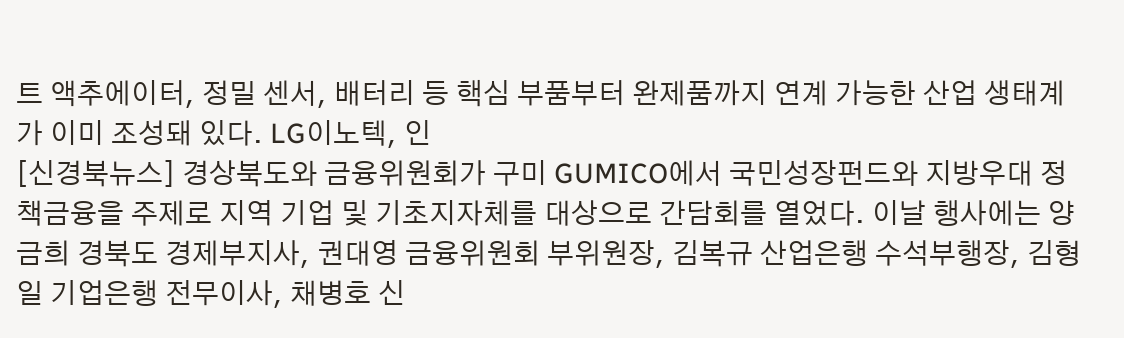트 액추에이터, 정밀 센서, 배터리 등 핵심 부품부터 완제품까지 연계 가능한 산업 생태계가 이미 조성돼 있다. LG이노텍, 인
[신경북뉴스] 경상북도와 금융위원회가 구미 GUMICO에서 국민성장펀드와 지방우대 정책금융을 주제로 지역 기업 및 기초지자체를 대상으로 간담회를 열었다. 이날 행사에는 양금희 경북도 경제부지사, 권대영 금융위원회 부위원장, 김복규 산업은행 수석부행장, 김형일 기업은행 전무이사, 채병호 신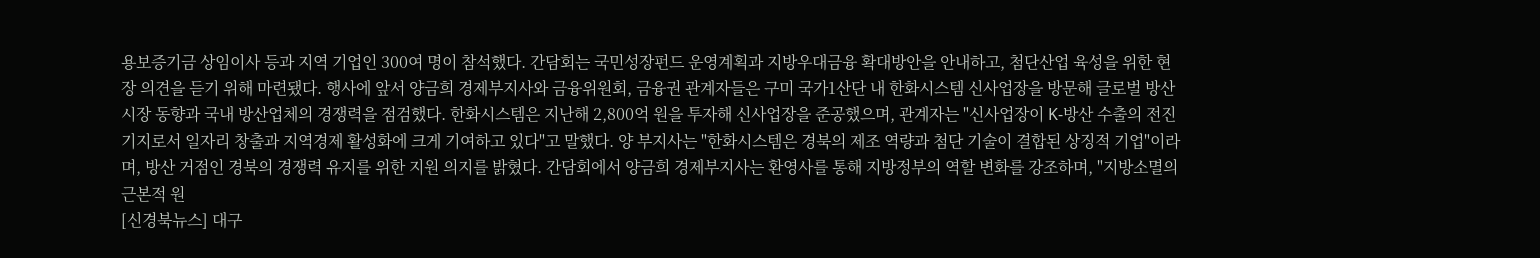용보증기금 상임이사 등과 지역 기업인 300여 명이 참석했다. 간담회는 국민성장펀드 운영계획과 지방우대금융 확대방안을 안내하고, 첨단산업 육성을 위한 현장 의견을 듣기 위해 마련됐다. 행사에 앞서 양금희 경제부지사와 금융위원회, 금융권 관계자들은 구미 국가1산단 내 한화시스템 신사업장을 방문해 글로벌 방산시장 동향과 국내 방산업체의 경쟁력을 점검했다. 한화시스템은 지난해 2,800억 원을 투자해 신사업장을 준공했으며, 관계자는 "신사업장이 K-방산 수출의 전진기지로서 일자리 창출과 지역경제 활성화에 크게 기여하고 있다"고 말했다. 양 부지사는 "한화시스템은 경북의 제조 역량과 첨단 기술이 결합된 상징적 기업"이라며, 방산 거점인 경북의 경쟁력 유지를 위한 지원 의지를 밝혔다. 간담회에서 양금희 경제부지사는 환영사를 통해 지방정부의 역할 변화를 강조하며, "지방소멸의 근본적 원
[신경북뉴스] 대구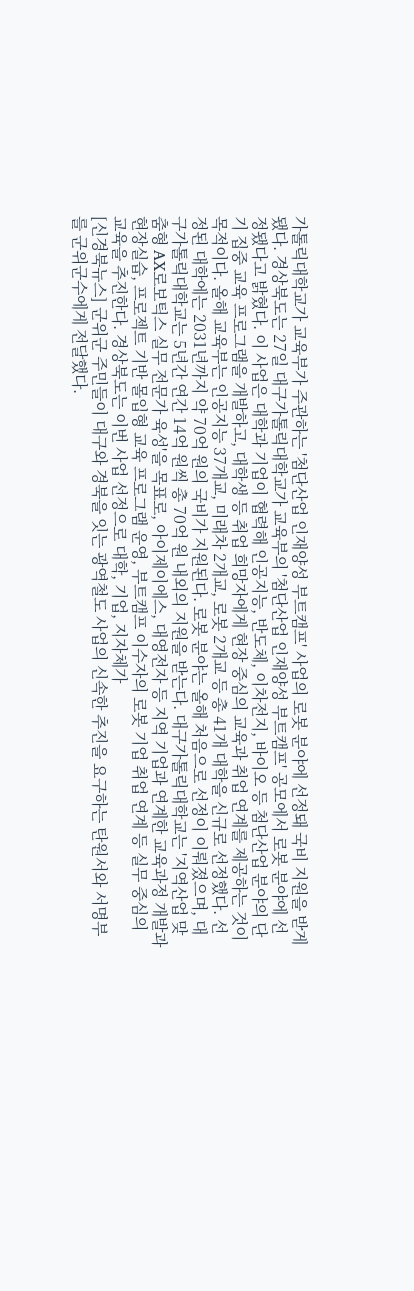가톨릭대학교가 교육부가 주관하는 '첨단산업 인재양성 부트캠프' 사업의 로봇 분야에 선정돼 국비 지원을 받게 됐다. 경상북도는 27일 대구가톨릭대학교가 교육부의 '첨단산업 인재양성 부트캠프' 공모에서 로봇 분야에 선정됐다고 밝혔다. 이 사업은 대학과 기업이 협력해 인공지능, 반도체, 이차전지, 바이오 등 첨단산업 분야의 단기 집중 교육 프로그램을 개발하고, 대학생 등 취업 희망자에게 현장 중심의 교육과 취업 연계를 제공하는 것이 목적이다. 올해 교육부는 인공지능 37개교, 미래차 2개교, 로봇 2개교 등 총 41개 대학을 신규로 선정했다. 선정된 대학에는 2031년까지 약 70억 원의 국비가 지원된다. 로봇 분야는 올해 처음으로 선정이 이뤄졌으며, 대구가톨릭대학교는 5년간 연간 14억 원씩 총 70억 원 내외의 지원을 받는다. 대구가톨릭대학교는 '지역산업 맞춤형 AX로보틱스 실무 전문가 육성'을 목표로, 아이제이에스, 대영전자 등 지역 기업과 연계한 교육과정 개발과 현장실습, 프로젝트 기반 몰입형 교육 프로그램 운영, 부트캠프 이수자의 로봇 기업 취업 연계 등 실무 중심의 교육을 추진한다. 경상북도는 이번 사업 선정으로 대학, 기업, 지자체가
[신경북뉴스] 군위군 주민들이 대구와 경북을 잇는 광역철도 사업의 신속한 추진을 요구하는 탄원서와 서명부를 군위군수에게 전달했다.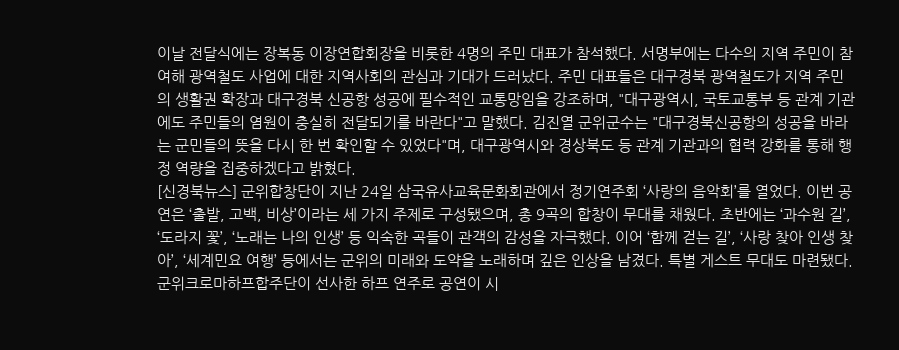이날 전달식에는 장복동 이장연합회장을 비롯한 4명의 주민 대표가 참석했다. 서명부에는 다수의 지역 주민이 참여해 광역철도 사업에 대한 지역사회의 관심과 기대가 드러났다. 주민 대표들은 대구경북 광역철도가 지역 주민의 생활권 확장과 대구경북 신공항 성공에 필수적인 교통망임을 강조하며, "대구광역시, 국토교통부 등 관계 기관에도 주민들의 염원이 충실히 전달되기를 바란다"고 말했다. 김진열 군위군수는 "대구경북신공항의 성공을 바라는 군민들의 뜻을 다시 한 번 확인할 수 있었다"며, 대구광역시와 경상북도 등 관계 기관과의 협력 강화를 통해 행정 역량을 집중하겠다고 밝혔다.
[신경북뉴스] 군위합창단이 지난 24일 삼국유사교육문화회관에서 정기연주회 ‘사랑의 음악회’를 열었다. 이번 공연은 ‘출발, 고백, 비상’이라는 세 가지 주제로 구성됐으며, 총 9곡의 합창이 무대를 채웠다. 초반에는 ‘과수원 길’, ‘도라지 꽃’, ‘노래는 나의 인생’ 등 익숙한 곡들이 관객의 감성을 자극했다. 이어 ‘함께 걷는 길’, ‘사랑 찾아 인생 찾아’, ‘세계민요 여행’ 등에서는 군위의 미래와 도약을 노래하며 깊은 인상을 남겼다. 특별 게스트 무대도 마련됐다. 군위크로마하프합주단이 선사한 하프 연주로 공연이 시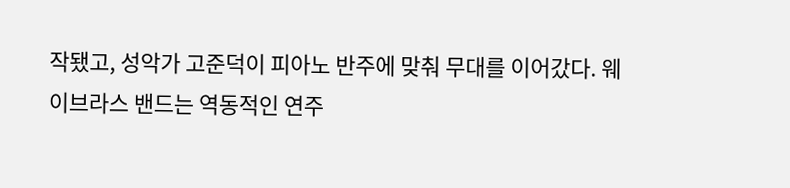작됐고, 성악가 고준덕이 피아노 반주에 맞춰 무대를 이어갔다. 웨이브라스 밴드는 역동적인 연주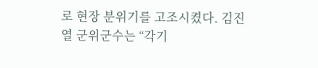로 현장 분위기를 고조시켰다. 김진열 군위군수는 “각기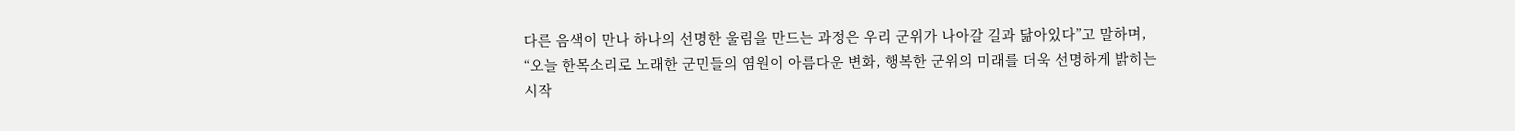다른 음색이 만나 하나의 선명한 울림을 만드는 과정은 우리 군위가 나아갈 길과 닮아있다”고 말하며, “오늘 한목소리로 노래한 군민들의 염원이 아름다운 변화, 행복한 군위의 미래를 더욱 선명하게 밝히는 시작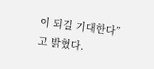이 되길 기대한다”고 밝혔다.